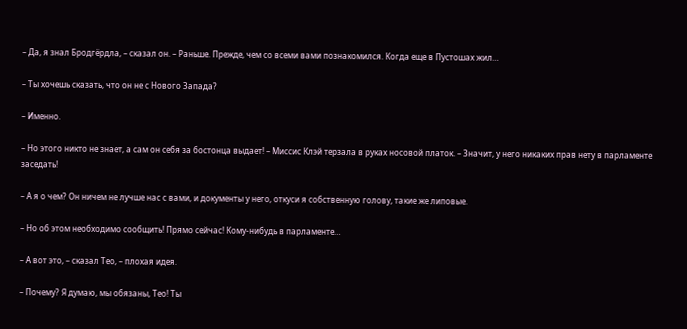– Да, я знал Бродгёрдла, – сказал он. – Раньше. Прежде, чем со всеми вами познакомился. Когда еще в Пустошах жил…

– Ты хочешь сказать, что он не с Нового Запада?

– Именно.

– Но этого никто не знает, а сам он себя за бостонца выдает! – Миссис Клэй терзала в руках носовой платок. – Значит, у него никаких прав нету в парламенте заседать!

– А я о чем? Он ничем не лучше нас с вами, и документы у него, откуси я собственную голову, такие же липовые.

– Но об этом необходимо сообщить! Прямо сейчас! Кому-нибудь в парламенте…

– А вот это, – сказал Тео, – плохая идея.

– Почему? Я думаю, мы обязаны, Тео! Ты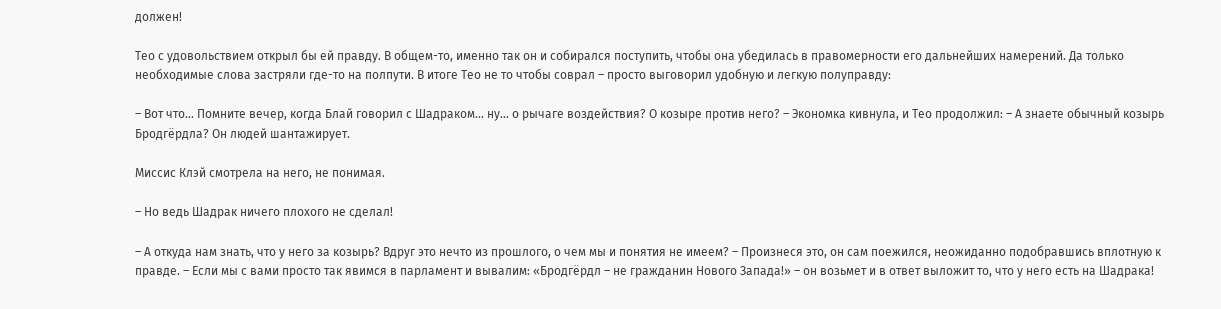должен!

Тео с удовольствием открыл бы ей правду. В общем-то, именно так он и собирался поступить, чтобы она убедилась в правомерности его дальнейших намерений. Да только необходимые слова застряли где-то на полпути. В итоге Тео не то чтобы соврал – просто выговорил удобную и легкую полуправду:

– Вот что… Помните вечер, когда Блай говорил с Шадраком… ну… о рычаге воздействия? О козыре против него? – Экономка кивнула, и Тео продолжил: – А знаете обычный козырь Бродгёрдла? Он людей шантажирует.

Миссис Клэй смотрела на него, не понимая.

– Но ведь Шадрак ничего плохого не сделал!

– А откуда нам знать, что у него за козырь? Вдруг это нечто из прошлого, о чем мы и понятия не имеем? – Произнеся это, он сам поежился, неожиданно подобравшись вплотную к правде. – Если мы с вами просто так явимся в парламент и вывалим: «Бродгёрдл – не гражданин Нового Запада!» – он возьмет и в ответ выложит то, что у него есть на Шадрака!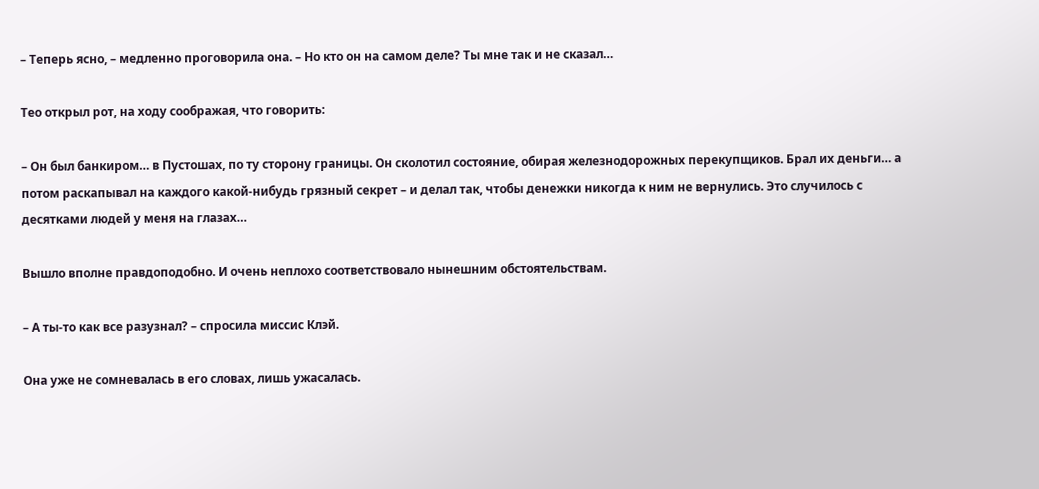– Теперь ясно, – медленно проговорила она. – Но кто он на самом деле? Ты мне так и не сказал…

Тео открыл рот, на ходу соображая, что говорить:

– Он был банкиром… в Пустошах, по ту сторону границы. Он сколотил состояние, обирая железнодорожных перекупщиков. Брал их деньги… а потом раскапывал на каждого какой-нибудь грязный секрет – и делал так, чтобы денежки никогда к ним не вернулись. Это случилось с десятками людей у меня на глазах…

Вышло вполне правдоподобно. И очень неплохо соответствовало нынешним обстоятельствам.

– А ты-то как все разузнал? – спросила миссис Клэй.

Она уже не сомневалась в его словах, лишь ужасалась.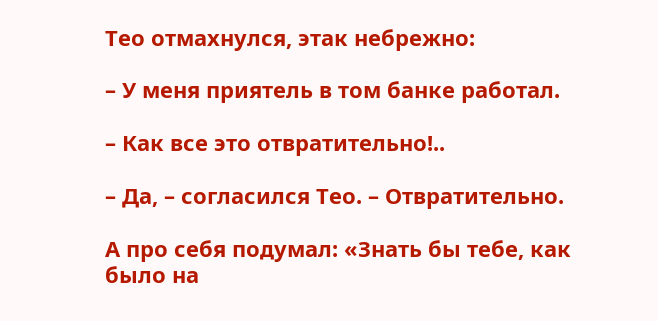Тео отмахнулся, этак небрежно:

– У меня приятель в том банке работал.

– Как все это отвратительно!..

– Да, – согласился Тео. – Отвратительно.

А про себя подумал: «Знать бы тебе, как было на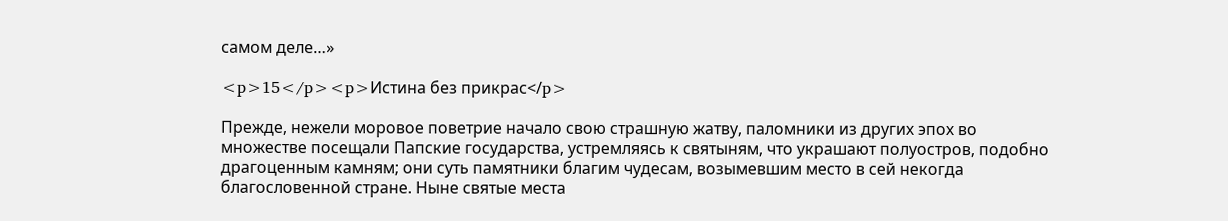самом деле…»

<p>15</p><p>Истина без прикрас</p>

Прежде, нежели моровое поветрие начало свою страшную жатву, паломники из других эпох во множестве посещали Папские государства, устремляясь к святыням, что украшают полуостров, подобно драгоценным камням; они суть памятники благим чудесам, возымевшим место в сей некогда благословенной стране. Ныне святые места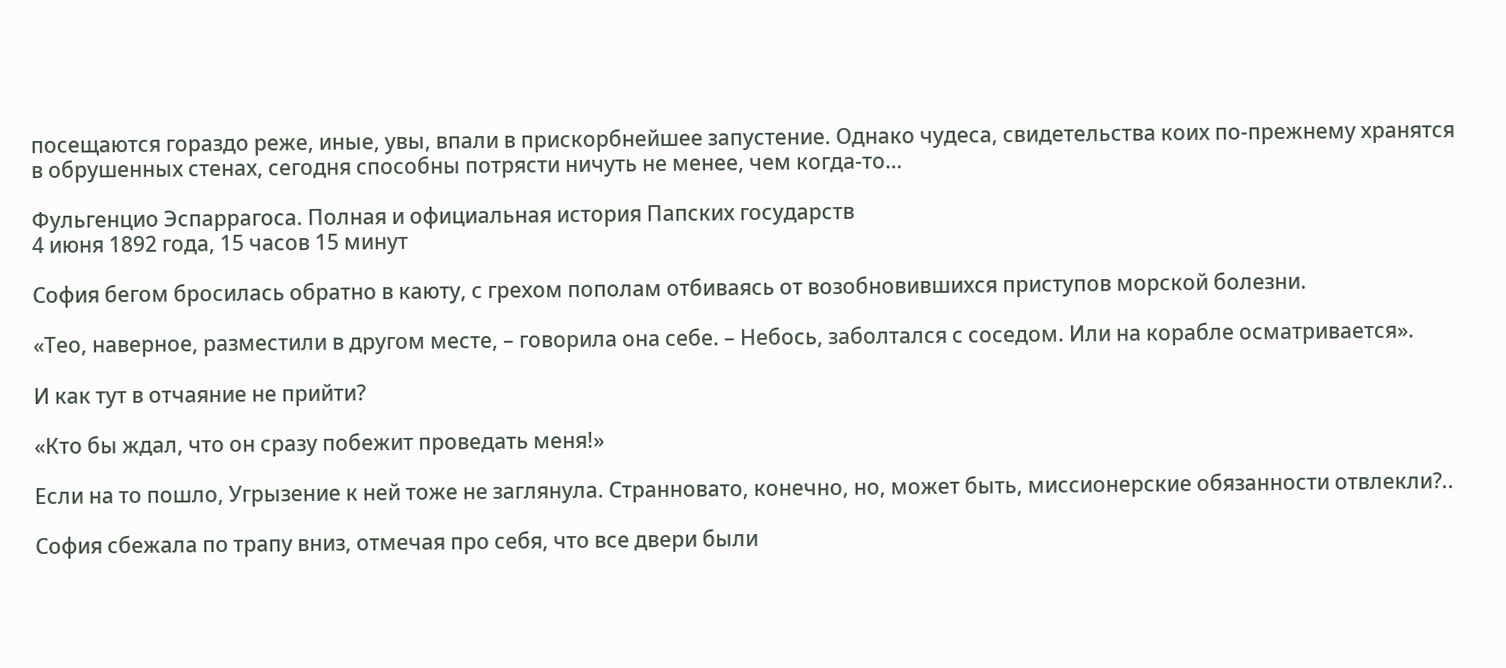посещаются гораздо реже, иные, увы, впали в прискорбнейшее запустение. Однако чудеса, свидетельства коих по-прежнему хранятся в обрушенных стенах, сегодня способны потрясти ничуть не менее, чем когда-то…

Фульгенцио Эспаррагоса. Полная и официальная история Папских государств
4 июня 1892 года, 15 часов 15 минут

София бегом бросилась обратно в каюту, с грехом пополам отбиваясь от возобновившихся приступов морской болезни.

«Тео, наверное, разместили в другом месте, – говорила она себе. – Небось, заболтался с соседом. Или на корабле осматривается».

И как тут в отчаяние не прийти?

«Кто бы ждал, что он сразу побежит проведать меня!»

Если на то пошло, Угрызение к ней тоже не заглянула. Странновато, конечно, но, может быть, миссионерские обязанности отвлекли?..

София сбежала по трапу вниз, отмечая про себя, что все двери были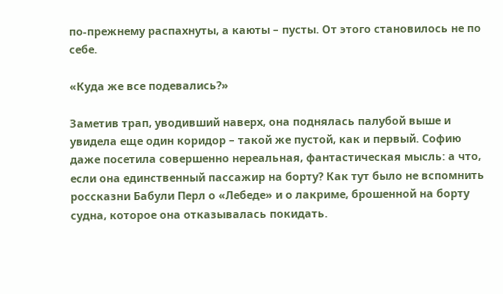по-прежнему распахнуты, а каюты – пусты. От этого становилось не по себе.

«Куда же все подевались?»

Заметив трап, уводивший наверх, она поднялась палубой выше и увидела еще один коридор – такой же пустой, как и первый. Софию даже посетила совершенно нереальная, фантастическая мысль: а что, если она единственный пассажир на борту? Как тут было не вспомнить россказни Бабули Перл о «Лебеде» и о лакриме, брошенной на борту судна, которое она отказывалась покидать.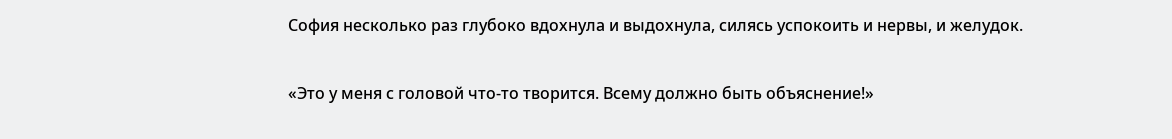София несколько раз глубоко вдохнула и выдохнула, силясь успокоить и нервы, и желудок.

«Это у меня с головой что-то творится. Всему должно быть объяснение!»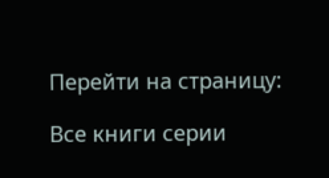Перейти на страницу:

Все книги серии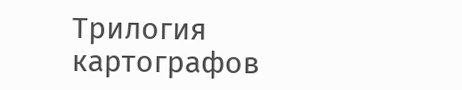Трилогия картографов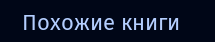Похожие книги